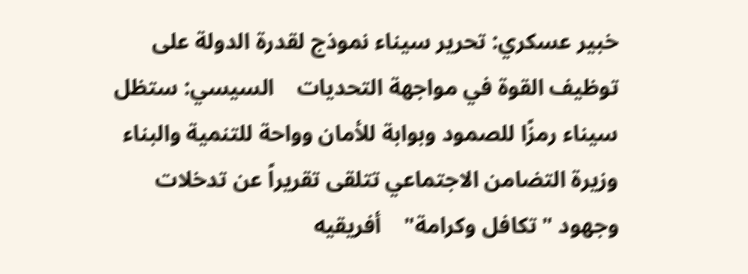خبير عسكري: تحرير سيناء نموذج لقدرة الدولة على توظيف القوة في مواجهة التحديات    السيسي: ستظل سيناء رمزًا للصمود وبوابة للأمان وواحة للتنمية والبناء    وزيرة التضامن الاجتماعي تتلقى تقريراً عن تدخلات وجهود "تكافل وكرامة"    أفريقيه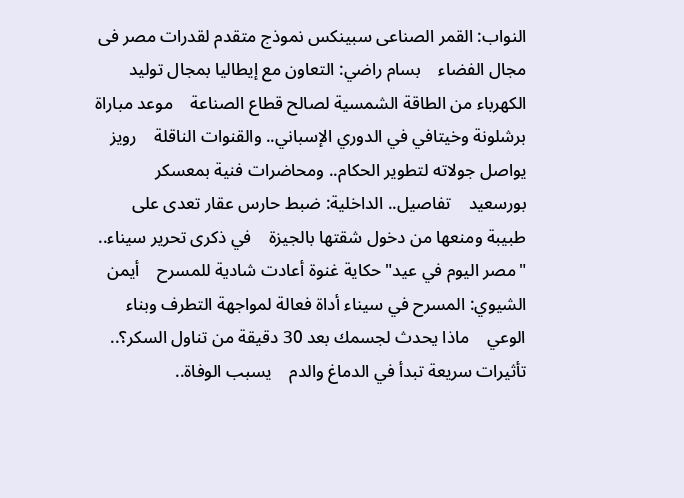النواب: القمر الصناعى سبينكس نموذج متقدم لقدرات مصر فى مجال الفضاء    بسام راضي: التعاون مع إيطاليا بمجال توليد الكهرباء من الطاقة الشمسية لصالح قطاع الصناعة    موعد مباراة برشلونة وخيتافي في الدوري الإسباني.. والقنوات الناقلة    رويز يواصل جولاته لتطوير الحكام.. ومحاضرات فنية بمعسكر بورسعيد    تفاصيل.. الداخلية: ضبط حارس عقار تعدى على طبيبة ومنعها من دخول شقتها بالجيزة    في ذكرى تحرير سيناء.. "مصر اليوم في عيد"حكاية غنوة أعادت شادية للمسرح    أيمن الشيوي: المسرح في سيناء أداة فعالة لمواجهة التطرف وبناء الوعي    ماذا يحدث لجسمك بعد 30 دقيقة من تناول السكر؟.. تأثيرات سريعة تبدأ في الدماغ والدم    يسبب الوفاة..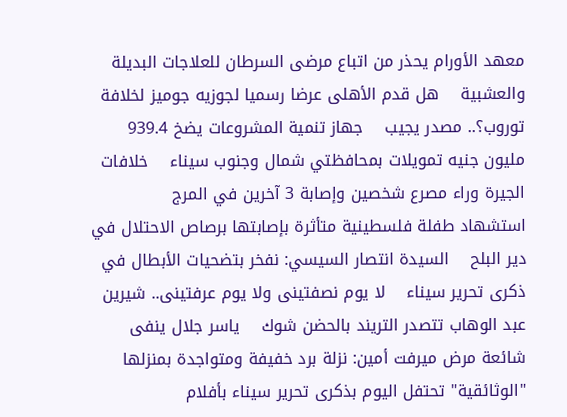معهد الأورام يحذر من اتباع مرضى السرطان للعلاجات البديلة والعشبية    هل قدم الأهلى عرضا رسميا لجوزيه جوميز لخلافة توروب؟.. مصدر يجيب    جهاز تنمية المشروعات يضخ 939.4 مليون جنيه تمويلات بمحافظتي شمال وجنوب سيناء    خلافات الجيرة وراء مصرع شخصين وإصابة 3 آخرين في المرج    استشهاد طفلة فلسطينية متأثرة بإصابتها برصاص الاحتلال في دير البلح    السيدة انتصار السيسي: نفخر بتضحيات الأبطال في ذكرى تحرير سيناء    لا يوم نصفتينى ولا يوم عرفتينى.. شيرين عبد الوهاب تتصدر التريند بالحضن شوك    ياسر جلال ينفى شائعة مرض ميرفت أمين: نزلة برد خفيفة ومتواجدة بمنزلها    "الوثائقية" تحتفل اليوم بذكرى تحرير سيناء بأفلام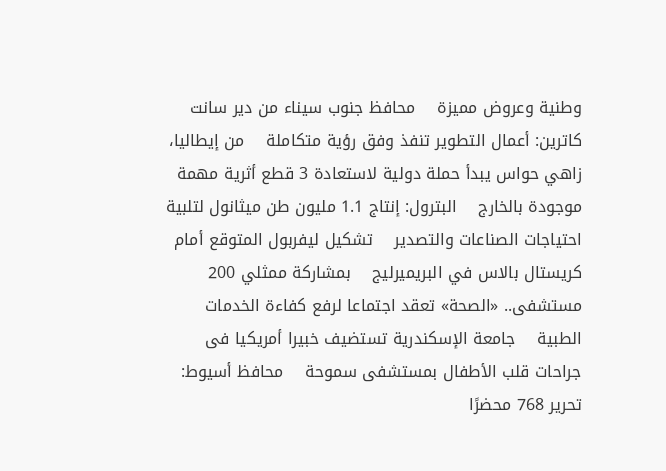وطنية وعروض مميزة    محافظ جنوب سيناء من دير سانت كاترين: أعمال التطوير تنفذ وفق رؤية متكاملة    من إيطاليا، زاهي حواس يبدأ حملة دولية لاستعادة 3 قطع أثرية مهمة موجودة بالخارج    البترول: إنتاج 1.1 مليون طن ميثانول لتلبية احتياجات الصناعات والتصدير    تشكيل ليفربول المتوقع أمام كريستال بالاس في البريميرليج    بمشاركة ممثلي 200 مستشفى.. «الصحة» تعقد اجتماعا لرفع كفاءة الخدمات الطبية    جامعة الإسكندرية تستضيف خبيرا أمريكيا فى جراحات قلب الأطفال بمستشفى سموحة    محافظ أسيوط: تحرير 768 محضرًا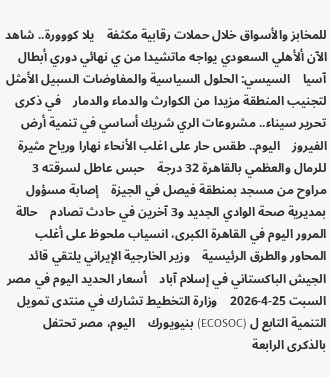للمخابز والأسواق خلال حملات رقابية مكثفة    يلا كووورة.. شاهد الآن ألأهلي السعودي يواجه ماتشيدا من ي نهائي دوري أبطال آسيا    السيسي: الحلول السياسية والمفاوضات السبيل الأمثل لتجنيب المنطقة مزيدا من الكوارث والدماء والدمار    في ذكرى تحرير سيناء.. مشروعات الري شريك أساسي في تنمية أرض الفيروز    اليوم.. طقس حار على اغلب الأنحاء نهارا ورياح مثيرة للرمال والعظمي بالقاهرة 32 درجة    حبس عاطل لسرقته 3 مراوح من مسجد بمنطقة فيصل في الجيزة    إصابة مسؤول بمديرية صحة الوادي الجديد و3 آخرين في حادث تصادم    حالة المرور اليوم في القاهرة الكبرى، انسياب ملحوظ على أغلب المحاور والطرق الرئيسية    وزير الخارجية الإيراني يلتقي قائد الجيش الباكستاني في إسلام آباد    أسعار الحديد اليوم في مصر السبت 25-4-2026    وزارة التخطيط تشارك في منتدى تمويل التنمية التابع ل (ECOSOC) بنيويورك    اليوم، مصر تحتفل بالذكرى الرابعة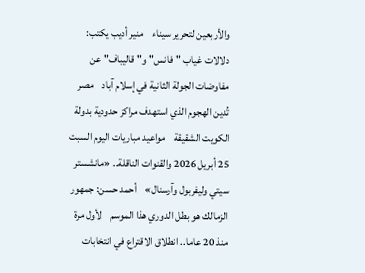والأربعين لتحرير سيناء    منير أديب يكتب: دلالات غياب "فانس" و"قاليباف" عن مفاوضات الجولة الثانية في إسلام آباد    مصر تُدين الهجوم الذي استهدف مراكز حدودية بدولة الكويت الشقيقة    مواعيد مباريات اليوم السبت 25 أبريل 2026 والقنوات الناقلة.. «مانشستر سيتي وليفربول وآرسنال»    أحمد حسن: جمهور الزمالك هو بطل الدوري هذا الموسم    لأول مرة منذ 20 عاما.. انطلاق الاقتراع في انتخابات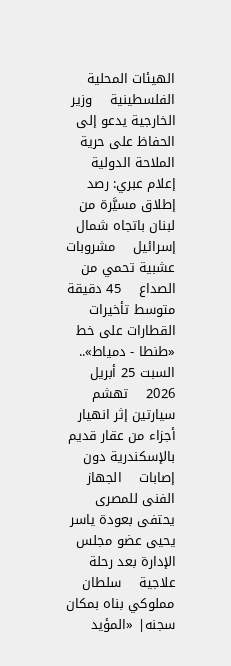الهيئات المحلية الفلسطينية    وزير الخارجية يدعو إلى الحفاظ على حرية الملاحة الدولية    إعلام عبري: رصد إطلاق مسيَّرة من لبنان باتجاه شمال إسرائيل    مشروبات عشبية تحمي من الصداع    45 دقيقة متوسط تأخيرات القطارات على خط «طنطا - دمياط».. السبت 25 أبريل 2026    تهشم سيارتين إثر انهيار أجزاء من عقار قديم بالإسكندرية دون إصابات    الجهاز الفنى للمصرى يحتفى بعودة ياسر يحيى عضو مجلس الإدارة بعد رحلة علاجية    سلطان مملوكي بناه بمكان سجنه| «المؤيد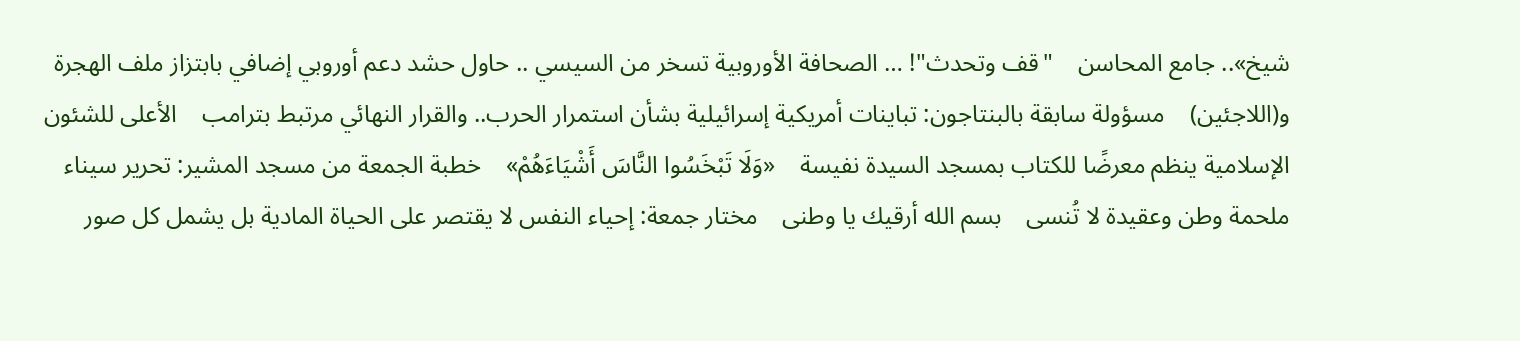شيخ».. جامع المحاسن    "قف وتحدث"! … الصحافة الأوروبية تسخر من السيسي .. حاول حشد دعم أوروبي إضافي بابتزاز ملف الهجرة و(اللاجئين)    مسؤولة سابقة بالبنتاجون: تباينات أمريكية إسرائيلية بشأن استمرار الحرب.. والقرار النهائي مرتبط بترامب    الأعلى للشئون الإسلامية ينظم معرضًا للكتاب بمسجد السيدة نفيسة    «وَلَا تَبْخَسُوا النَّاسَ أَشْيَاءَهُمْ»    خطبة الجمعة من مسجد المشير: تحرير سيناء ملحمة وطن وعقيدة لا تُنسى    بسم الله أرقيك يا وطنى    مختار جمعة: إحياء النفس لا يقتصر على الحياة المادية بل يشمل كل صور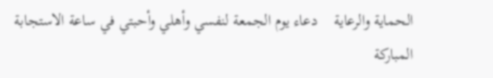الحماية والرعاية    دعاء يوم الجمعة لنفسي وأهلي وأحبتي في ساعة الاستجابة المباركة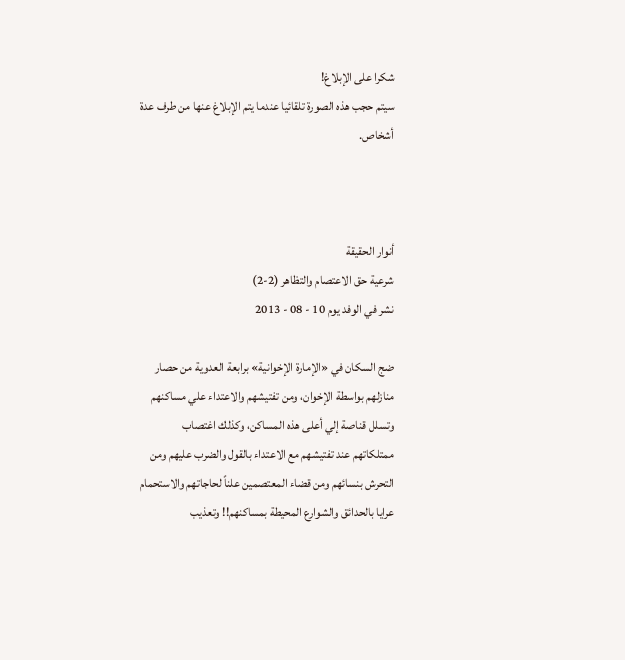شكرا على الإبلاغ!
سيتم حجب هذه الصورة تلقائيا عندما يتم الإبلاغ عنها من طرف عدة أشخاص.



أنوار الحقيقة
شرعية حق الاعتصام والتظاهر (2-2)
نشر في الوفد يوم 10 - 08 - 2013

ضج السكان في «الإمارة الإخوانية» برابعة العدوية من حصار منازلهم بواسطة الإخوان، ومن تفتيشهم والاعتداء علي مساكنهم وتسلل قناصة إلي أعلى هذه المساكن، وكذلك اغتصاب ممتلكاتهم عند تفتيشهم مع الاعتداء بالقول والضرب عليهم ومن التحرش بنسائهم ومن قضاء المعتصمين علناً لحاجاتهم والاستحمام عرايا بالحدائق والشوارع المحيطة بمساكنهم!! وتعذيب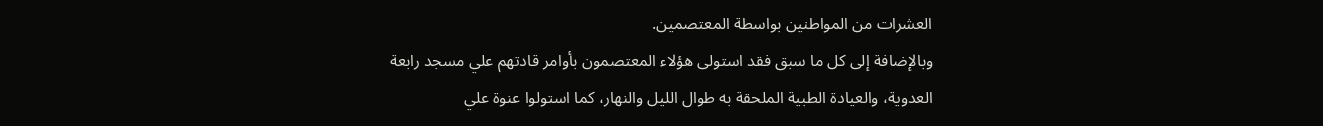العشرات من المواطنين بواسطة المعتصمين.
وبالإضافة إلى كل ما سبق فقد استولى هؤلاء المعتصمون بأوامر قادتهم علي مسجد رابعة العدوية، والعيادة الطبية الملحقة به طوال الليل والنهار، كما استولوا عنوة علي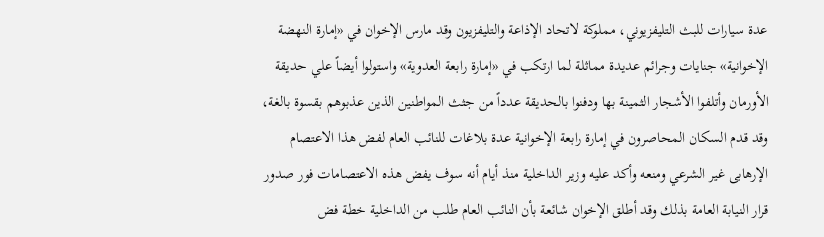عدة سيارات للبث التليفزيوني، مملوكة لاتحاد الإذاعة والتليفزيون وقد مارس الإخوان في «إمارة النهضة الإخوانية» جنايات وجرائم عديدة مماثلة لما ارتكب في «إمارة رابعة العدوية» واستولوا أيضاً علي حديقة الأورمان وأتلفوا الأشجار الثمينة بها ودفنوا بالحديقة عدداً من جثث المواطنين الذين عذبوهم بقسوة بالغة، وقد قدم السكان المحاصرون في إمارة رابعة الإخوانية عدة بلاغات للنائب العام لفض هذا الاعتصام الإرهابى غير الشرعي ومنعه وأكد عليه وزير الداخلية منذ أيام أنه سوف يفض هذه الاعتصامات فور صدور قرار النيابة العامة بذلك وقد أطلق الإخوان شائعة بأن النائب العام طلب من الداخلية خطة فض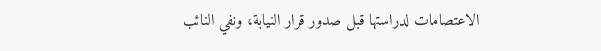الاعتصامات لدراستها قبل صدور قرار النيابة، ونفي النائب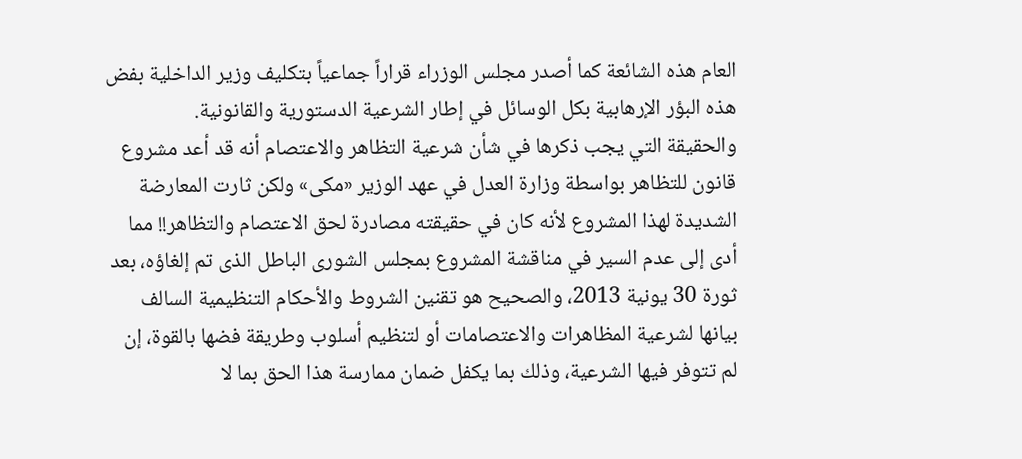العام هذه الشائعة كما أصدر مجلس الوزراء قراراً جماعياً بتكليف وزير الداخلية بفض هذه البؤر الإرهابية بكل الوسائل في إطار الشرعية الدستورية والقانونية.
والحقيقة التي يجب ذكرها في شأن شرعية التظاهر والاعتصام أنه قد أعد مشروع قانون للتظاهر بواسطة وزارة العدل في عهد الوزير «مكى» ولكن ثارت المعارضة الشديدة لهذا المشروع لأنه كان في حقيقته مصادرة لحق الاعتصام والتظاهر!! مما أدى إلى عدم السير في مناقشة المشروع بمجلس الشورى الباطل الذى تم إلغاؤه، بعد ثورة 30 يونية 2013، والصحيح هو تقنين الشروط والأحكام التنظيمية السالف بيانها لشرعية المظاهرات والاعتصامات أو لتنظيم أسلوب وطريقة فضها بالقوة، إن لم تتوفر فيها الشرعية، وذلك بما يكفل ضمان ممارسة هذا الحق بما لا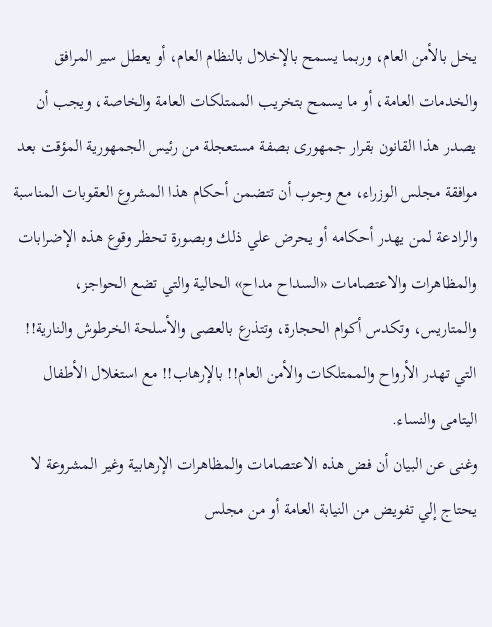يخل بالأمن العام، وربما يسمح بالإخلال بالنظام العام، أو يعطل سير المرافق والخدمات العامة، أو ما يسمح بتخريب الممتلكات العامة والخاصة، ويجب أن يصدر هذا القانون بقرار جمهورى بصفة مستعجلة من رئيس الجمهورية المؤقت بعد موافقة مجلس الوزراء، مع وجوب أن تتضمن أحكام هذا المشروع العقوبات المناسبة والرادعة لمن يهدر أحكامه أو يحرض علي ذلك وبصورة تحظر وقوع هذه الإضرابات والمظاهرات والاعتصامات «السداح مداح» الحالية والتي تضع الحواجز، والمتاريس، وتكدس أكوام الحجارة، وتتذرع بالعصى والأسلحة الخرطوش والنارية!! التي تهدر الأرواح والممتلكات والأمن العام!! بالإرهاب!! مع استغلال الأطفال اليتامى والنساء.
وغنى عن البيان أن فض هذه الاعتصامات والمظاهرات الإرهابية وغير المشروعة لا يحتاج إلي تفويض من النيابة العامة أو من مجلس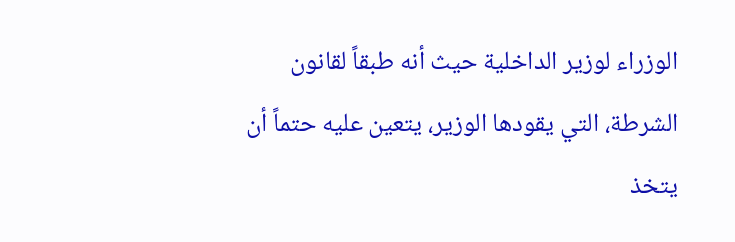الوزراء لوزير الداخلية حيث أنه طبقاً لقانون الشرطة، التي يقودها الوزير، يتعين عليه حتماً أن يتخذ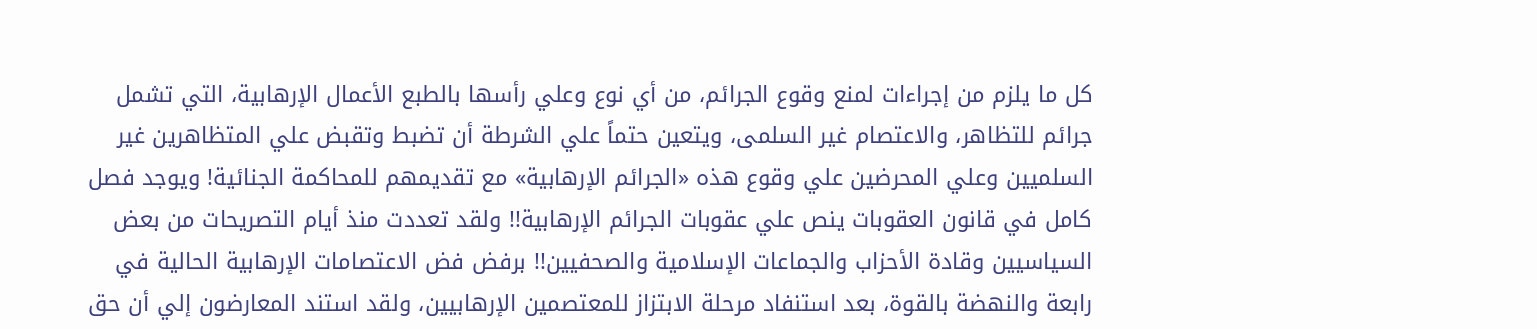كل ما يلزم من إجراءات لمنع وقوع الجرائم، من أي نوع وعلي رأسها بالطبع الأعمال الإرهابية، التي تشمل جرائم للتظاهر، والاعتصام غير السلمى، ويتعين حتماً علي الشرطة أن تضبط وتقبض علي المتظاهرين غير السلميين وعلي المحرضين علي وقوع هذه «الجرائم الإرهابية» مع تقديمهم للمحاكمة الجنائية! ويوجد فصل كامل في قانون العقوبات ينص علي عقوبات الجرائم الإرهابية!! ولقد تعددت منذ أيام التصريحات من بعض السياسيين وقادة الأحزاب والجماعات الإسلامية والصحفيين!! برفض فض الاعتصامات الإرهابية الحالية في رابعة والنهضة بالقوة، بعد استنفاد مرحلة الابتزاز للمعتصمين الإرهابيين، ولقد استند المعارضون إلي أن حق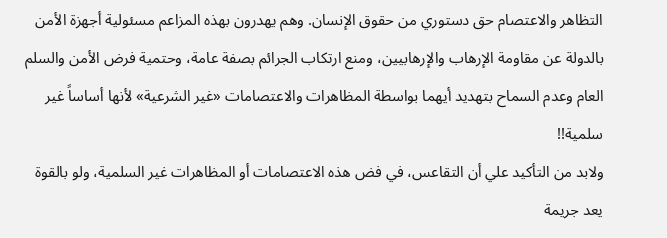التظاهر والاعتصام حق دستوري من حقوق الإنسان. وهم يهدرون بهذه المزاعم مسئولية أجهزة الأمن بالدولة عن مقاومة الإرهاب والإرهابيين، ومنع ارتكاب الجرائم بصفة عامة، وحتمية فرض الأمن والسلم العام وعدم السماح بتهديد أيهما بواسطة المظاهرات والاعتصامات «غير الشرعية» لأنها أساساً غير سلمية!!
ولابد من التأكيد علي أن التقاعس، في فض هذه الاعتصامات أو المظاهرات غير السلمية، ولو بالقوة يعد جريمة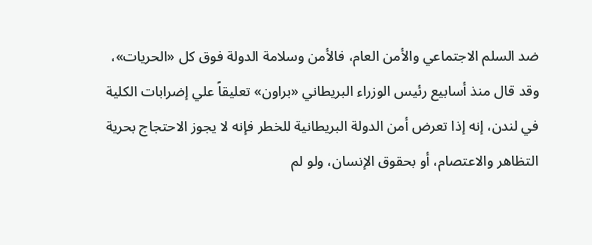ضد السلم الاجتماعي والأمن العام، فالأمن وسلامة الدولة فوق كل «الحريات»، وقد قال منذ أسابيع رئيس الوزراء البريطاني «براون» تعليقاً علي إضرابات الكلية في لندن، إنه إذا تعرض أمن الدولة البريطانية للخطر فإنه لا يجوز الاحتجاج بحرية التظاهر والاعتصام، أو بحقوق الإنسان، ولو لم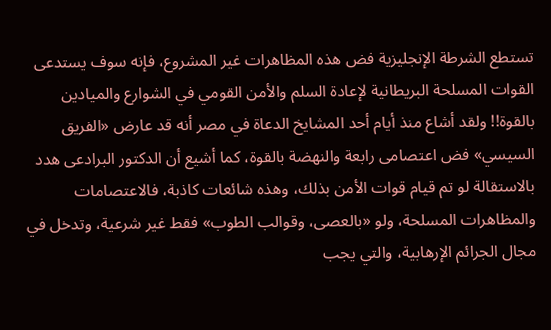تستطع الشرطة الإنجليزية فض هذه المظاهرات غير المشروع، فإنه سوف يستدعى القوات المسلحة البريطانية لإعادة السلم والأمن القومي في الشوارع والميادين بالقوة!! ولقد أشاع منذ أيام أحد المشايخ الدعاة في مصر أنه قد عارض «الفريق السيسي» فض اعتصامى رابعة والنهضة بالقوة، كما أشيع أن الدكتور البرادعى هدد بالاستقالة لو تم قيام قوات الأمن بذلك، وهذه شائعات كاذبة، فالاعتصامات والمظاهرات المسلحة، ولو «بالعصى، وقوالب الطوب» فقط غير شرعية، وتدخل في مجال الجرائم الإرهابية، والتي يجب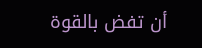أن تفض بالقوة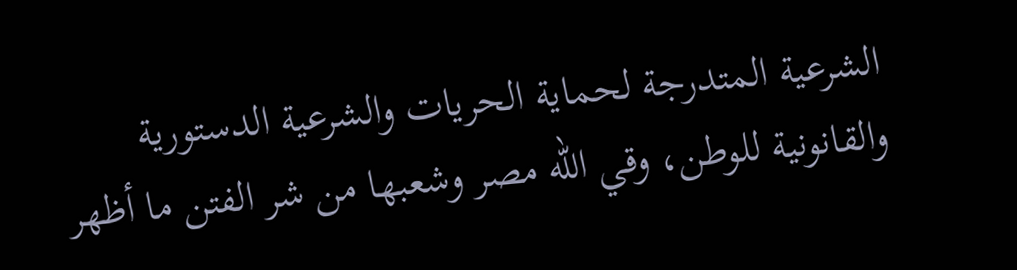الشرعية المتدرجة لحماية الحريات والشرعية الدستورية والقانونية للوطن، وقي الله مصر وشعبها من شر الفتن ما أظهر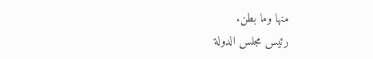منها وما بطن.
رئيس مجلس الدولة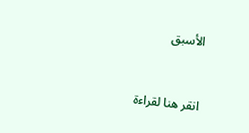الأسبق


انقر هنا لقراءة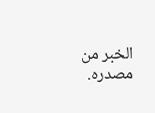الخبر من مصدره.